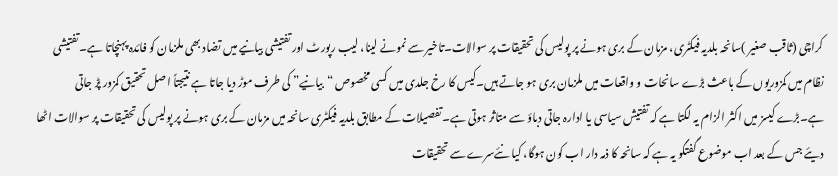کراچی (ثاقب صغیر )سانحہ بلدیہ فیکٹری، مزمان کے بری ہونے پر پولیس کی تحقیقات پر سوالات۔تاخیر سے نمونے لینا، لیب رپورٹ اور تفتیشی بیانیے میں تضاد بھی ملزمان کو فائدہ پہنچاتا ہے۔تفتیشی نظام میں کمزوریوں کے باعث بڑے سانحات و واقعات میں ملزمان بری ہو جاتے ہیں۔کیس کا رخ جلدی میں کسی مخصوص “بیانیے” کی طرف موڑ دیا جاتا ہے نتیجتاً اصل تحقیق کمزور پڑ جاتی ہے۔بڑے کیسز میں اکثر الزام یہ لگتا ہے کہ تفتیش سیاسی یا ادارہ جاتی دباؤ سے متاثر ہوتی ہے۔ تفصیلات کے مطابق بلدیہ فیکٹری سانحہ میں مزمان کے بری ہونے پر پولیس کی تحقیقات پر سوالات اٹھا دیئے جس کے بعد اب موضوع گفتگو یہ ہے کہ سانحہ کا ذمہ دار اب کون ہوگا، کیا نئےسرے سے تحقیقات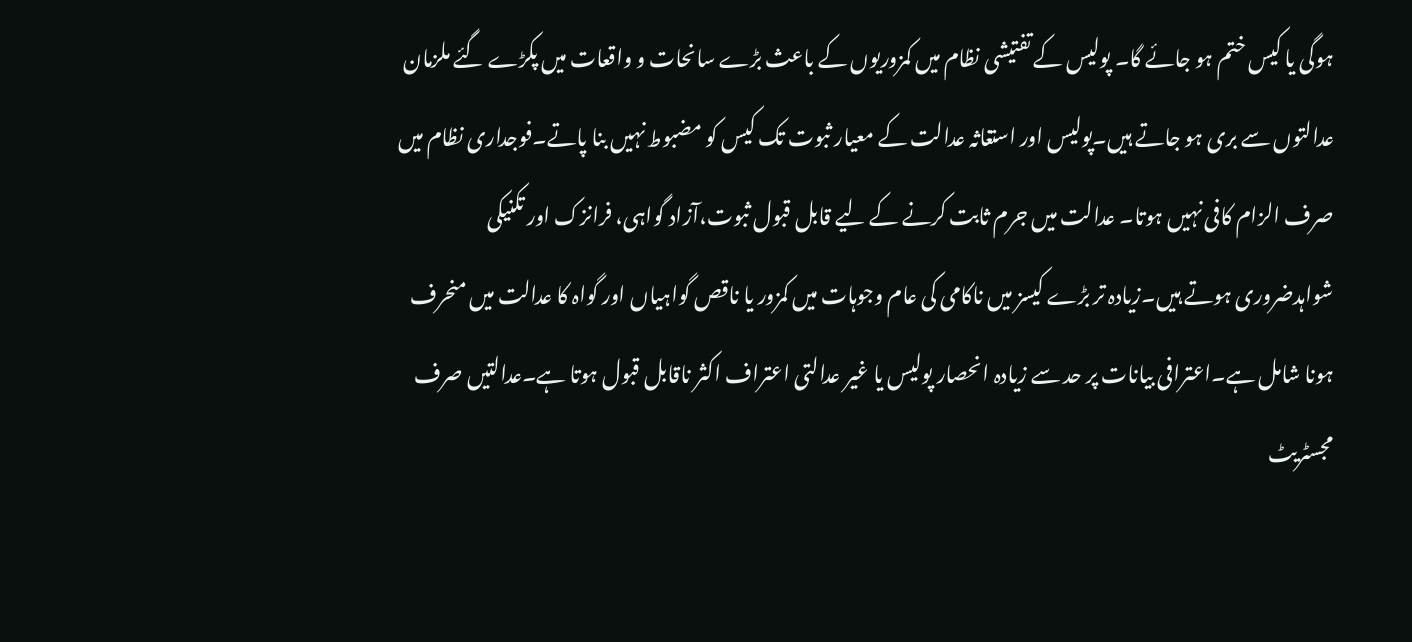ہوگی یا کیس ختم ہو جائے گا۔ پولیس کے تفتیشی نظام میں کمزوریوں کے باعث بڑے سانحات و واقعات میں پکڑے گئے ملزمان عدالتوں سے بری ہو جاتے ہیں۔پولیس اور استغاثہ عدالت کے معیار ثبوت تک کیس کو مضبوط نہیں بنا پاتے۔فوجداری نظام میں صرف الزام کافی نہیں ہوتا۔ عدالت میں جرم ثابت کرنے کے لیے قابل قبول ثبوت،آزاد گواہی، فرانزک اور تکنیکی شواہدضروری ہوتے ہیں۔زیادہ تر بڑے کیسز میں ناکامی کی عام وجوہات میں کمزور یا ناقص گواہیاں اور گواہ کا عدالت میں منحرف ہونا شامل ہے۔اعترافی بیانات پر حد سے زیادہ انحصار پولیس یا غیر عدالتی اعتراف اکثر ناقابل قبول ہوتا ہے۔عدالتیں صرف مجسٹریٹ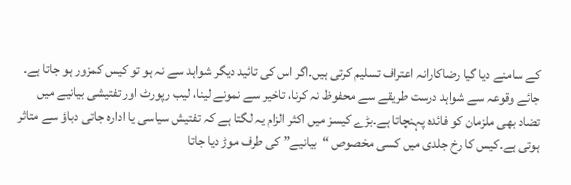کے سامنے دیا گیا رضاکارانہ اعتراف تسلیم کرتی ہیں۔اگر اس کی تائید دیگر شواہد سے نہ ہو تو کیس کمزور ہو جاتا ہے۔ جائے وقوعہ سے شواہد درست طریقے سے محفوظ نہ کرنا، تاخیر سے نمونے لینا، لیب رپورٹ اور تفتیشی بیانیے میں تضاد بھی ملزمان کو فائدہ پہنچاتا ہے۔بڑے کیسز میں اکثر الزام یہ لگتا ہے کہ تفتیش سیاسی یا ادارہ جاتی دباؤ سے متاثر ہوتی ہے۔کیس کا رخ جلدی میں کسی مخصوص “بیانیے” کی طرف موڑ دیا جاتا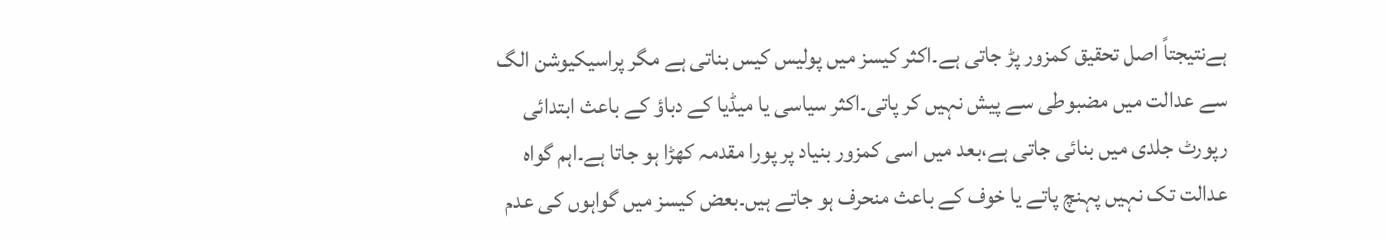ہےنتیجتاً اصل تحقیق کمزور پڑ جاتی ہے۔اکثر کیسز میں پولیس کیس بناتی ہے مگر پراسیکیوشن الگ سے عدالت میں مضبوطی سے پیش نہیں کر پاتی۔اکثر سیاسی یا میڈیا کے دباؤ کے باعث ابتدائی رپورٹ جلدی میں بنائی جاتی ہے،بعد میں اسی کمزور بنیاد پر پورا مقدمہ کھڑا ہو جاتا ہے۔اہم گواہ عدالت تک نہیں پہنچ پاتے یا خوف کے باعث منحرف ہو جاتے ہیں۔بعض کیسز میں گواہوں کی عدم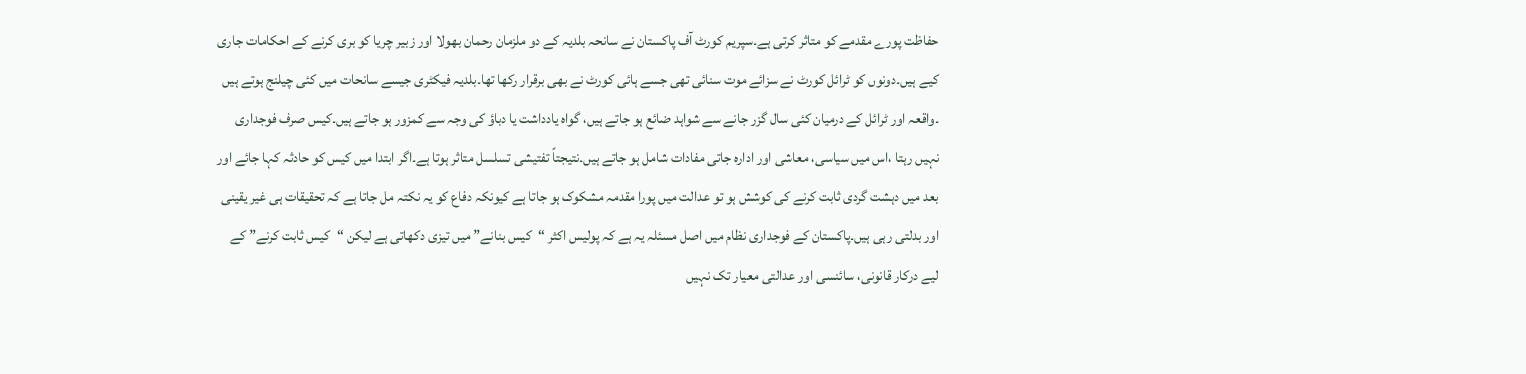حفاظت پورے مقدمے کو متاثر کرتی ہے۔سپریم کورٹ آف پاکستان نے سانحہ بلدیہ کے دو ملزمان رحمان بھولا اور زبیر چریا کو بری کرنے کے احکامات جاری کیے ہیں۔دونوں کو ٹرائل کورٹ نے سزائے موت سنائی تھی جسے ہائی کورٹ نے بھی برقرار رکھا تھا۔بلدیہ فیکٹری جیسے سانحات میں کئی چیلنج ہوتے ہیں ۔واقعہ اور ٹرائل کے درمیان کئی سال گزر جانے سے شواہد ضائع ہو جاتے ہیں، گواہ یادداشت یا دباؤ کی وجہ سے کمزور ہو جاتے ہیں۔کیس صرف فوجداری نہیں رہتا ،اس میں سیاسی، معاشی اور ادارہ جاتی مفادات شامل ہو جاتے ہیں۔نتیجتاً تفتیشی تسلسل متاثر ہوتا ہے۔اگر ابتدا میں کیس کو حادثہ کہا جائے اور بعد میں دہشت گردی ثابت کرنے کی کوشش ہو تو عدالت میں پورا مقدمہ مشکوک ہو جاتا ہے کیونکہ دفاع کو یہ نکتہ مل جاتا ہے کہ تحقیقات ہی غیر یقینی اور بدلتی رہی ہیں۔پاکستان کے فوجداری نظام میں اصل مسئلہ یہ ہے کہ پولیس اکثر “کیس بنانے” میں تیزی دکھاتی ہے لیکن “کیس ثابت کرنے” کے لیے درکار قانونی، سائنسی اور عدالتی معیار تک نہیں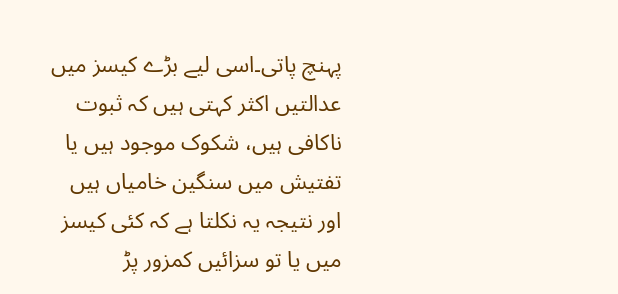پہنچ پاتی۔اسی لیے بڑے کیسز میں عدالتیں اکثر کہتی ہیں کہ ثبوت ناکافی ہیں، شکوک موجود ہیں یا تفتیش میں سنگین خامیاں ہیں اور نتیجہ یہ نکلتا ہے کہ کئی کیسز میں یا تو سزائیں کمزور پڑ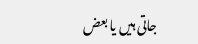جاتی ہیں یا بعض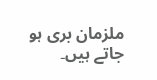ملزمان بری ہو جاتے ہیں۔